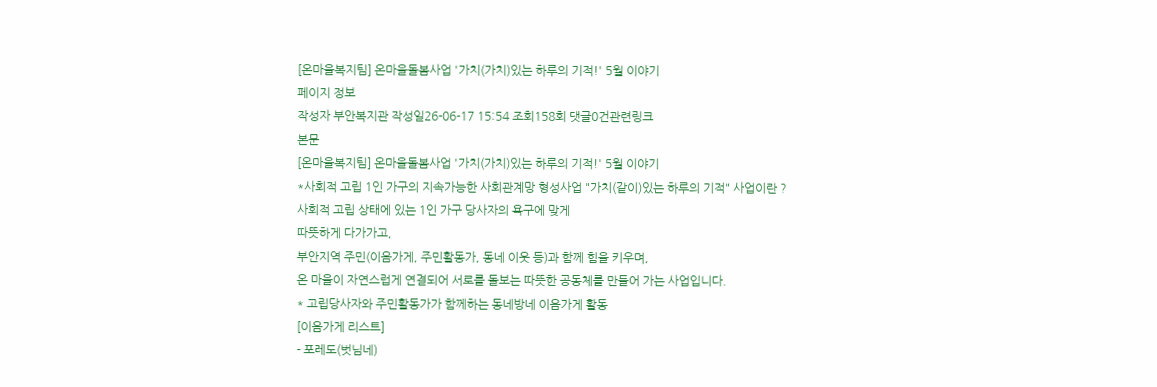[온마을복지팀] 온마을돌봄사업 '가치(가치)있는 하루의 기적!' 5월 이야기
페이지 정보
작성자 부안복지관 작성일26-06-17 15:54 조회158회 댓글0건관련링크
본문
[온마을복지팀] 온마을돌봄사업 '가치(가치)있는 하루의 기적!' 5월 이야기
*사회적 고립 1인 가구의 지속가능한 사회관계망 형성사업 "가치(같이)있는 하루의 기적" 사업이란 ?
사회적 고립 상태에 있는 1인 가구 당사자의 욕구에 맞게
따뜻하게 다가가고,
부안지역 주민(이음가게, 주민활동가, 동네 이웃 등)과 함께 힘을 키우며,
온 마을이 자연스럽게 연결되어 서로를 돌보는 따뜻한 공동체를 만들어 가는 사업입니다.
* 고립당사자와 주민활동가가 함께하는 동네방네 이음가게 활동
[이음가게 리스트]
- 포레도(벗님네)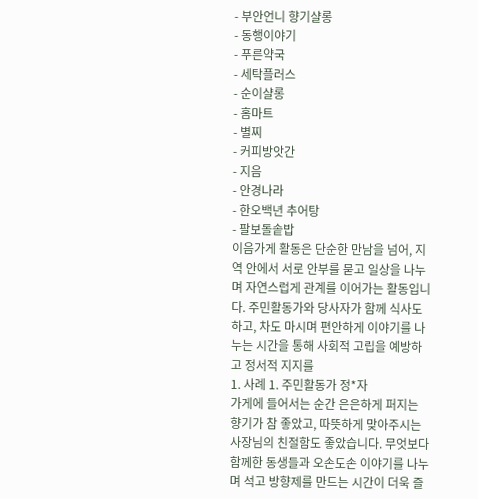- 부안언니 향기샬롱
- 동행이야기
- 푸른약국
- 세탁플러스
- 순이샬롱
- 홈마트
- 별찌
- 커피방앗간
- 지음
- 안경나라
- 한오백년 추어탕
- 팔보돌솥밥
이음가게 활동은 단순한 만남을 넘어, 지역 안에서 서로 안부를 묻고 일상을 나누며 자연스럽게 관계를 이어가는 활동입니다. 주민활동가와 당사자가 함께 식사도 하고, 차도 마시며 편안하게 이야기를 나누는 시간을 통해 사회적 고립을 예방하고 정서적 지지를
1. 사례 1. 주민활동가 정*자
가게에 들어서는 순간 은은하게 퍼지는 향기가 참 좋았고, 따뜻하게 맞아주시는 사장님의 친절함도 좋았습니다. 무엇보다 함께한 동생들과 오손도손 이야기를 나누며 석고 방향제를 만드는 시간이 더욱 즐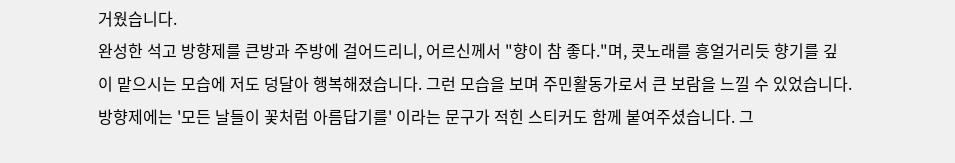거웠습니다.
완성한 석고 방향제를 큰방과 주방에 걸어드리니, 어르신께서 "향이 참 좋다."며, 콧노래를 흥얼거리듯 향기를 깊이 맡으시는 모습에 저도 덩달아 행복해졌습니다. 그런 모습을 보며 주민활동가로서 큰 보람을 느낄 수 있었습니다.
방향제에는 '모든 날들이 꽃처럼 아름답기를' 이라는 문구가 적힌 스티커도 함께 붙여주셨습니다. 그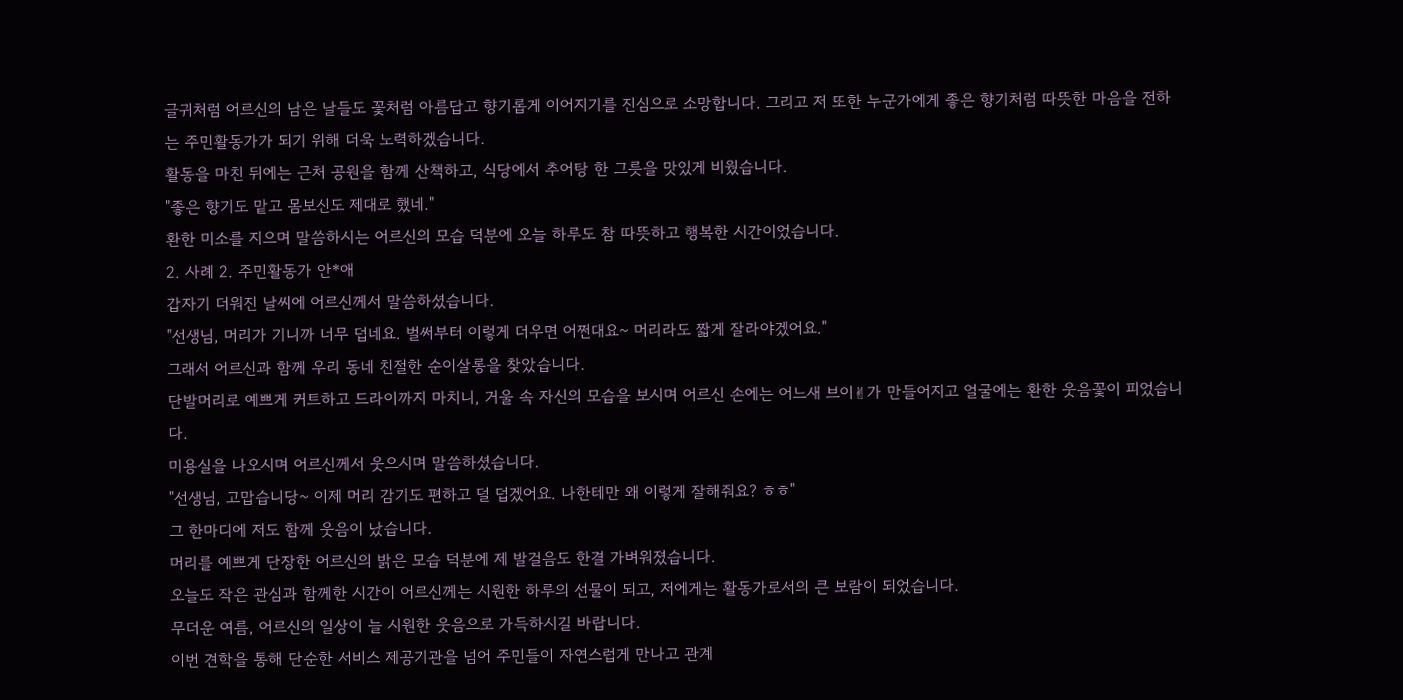글귀처럼 어르신의 남은 날들도 꽃처럼 아름답고 향기롭게 이어지기를 진심으로 소망합니다. 그리고 저 또한 누군가에게 좋은 향기처럼 따뜻한 마음을 전하는 주민활동가가 되기 위해 더욱 노력하겠습니다.
활동을 마친 뒤에는 근처 공원을 함께 산책하고, 식당에서 추어탕 한 그릇을 맛있게 비웠습니다.
"좋은 향기도 맡고 몸보신도 제대로 했네."
환한 미소를 지으며 말씀하시는 어르신의 모습 덕분에 오늘 하루도 참 따뜻하고 행복한 시간이었습니다.
2. 사례 2. 주민활동가 안*애
갑자기 더워진 날씨에 어르신께서 말씀하셨습니다.
"선생님, 머리가 기니까 너무 덥네요. 벌써부터 이렇게 더우면 어쩐대요~ 머리라도 짧게 잘라야겠어요."
그래서 어르신과 함께 우리 동네 친절한 순이살롱을 찾았습니다.
단발머리로 예쁘게 커트하고 드라이까지 마치니, 거울 속 자신의 모습을 보시며 어르신 손에는 어느새 브이✌가 만들어지고 얼굴에는 환한 웃음꽃이 피었습니다.
미용실을 나오시며 어르신께서 웃으시며 말씀하셨습니다.
"선생님, 고맙습니당~ 이제 머리 감기도 편하고 덜 덥겠어요. 나한테만 왜 이렇게 잘해줘요? ㅎㅎ"
그 한마디에 저도 함께 웃음이 났습니다.
머리를 예쁘게 단장한 어르신의 밝은 모습 덕분에 제 발걸음도 한결 가벼워졌습니다.
오늘도 작은 관심과 함께한 시간이 어르신께는 시원한 하루의 선물이 되고, 저에게는 활동가로서의 큰 보람이 되었습니다.
무더운 여름, 어르신의 일상이 늘 시원한 웃음으로 가득하시길 바랍니다.
이번 견학을 통해 단순한 서비스 제공기관을 넘어 주민들이 자연스럽게 만나고 관계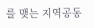를 맺는 지역공동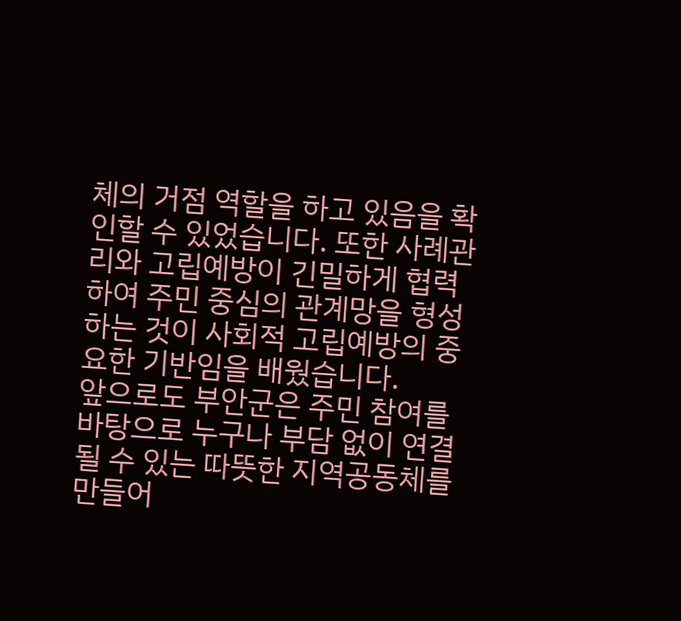체의 거점 역할을 하고 있음을 확인할 수 있었습니다. 또한 사례관리와 고립예방이 긴밀하게 협력하여 주민 중심의 관계망을 형성하는 것이 사회적 고립예방의 중요한 기반임을 배웠습니다.
앞으로도 부안군은 주민 참여를 바탕으로 누구나 부담 없이 연결될 수 있는 따뜻한 지역공동체를 만들어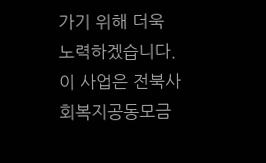가기 위해 더욱 노력하겠습니다.
이 사업은 전북사회복지공동모금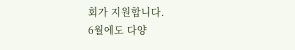회가 지원합니다.
6월에도 다양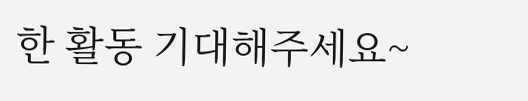한 활동 기대해주세요~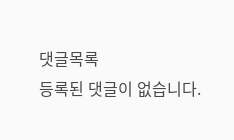댓글목록
등록된 댓글이 없습니다.